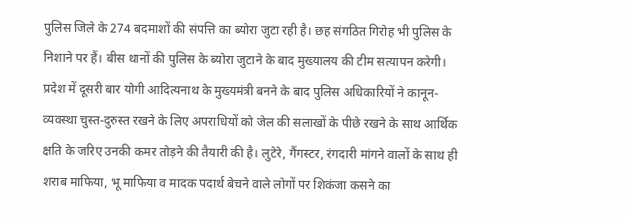पुलिस जिले के 274 बदमाशों की संपत्ति का ब्योरा जुटा रही है। छह संगठित गिरोह भी पुलिस के निशाने पर हैं। बीस थानों की पुलिस के ब्योरा जुटाने के बाद मुख्यालय की टीम सत्यापन करेगी।
प्रदेश में दूसरी बार योगी आदित्यनाथ के मुख्यमंत्री बनने के बाद पुलिस अधिकारियों ने कानून-व्यवस्था चुस्त-दुरुस्त रखने के लिए अपराधियों को जेल की सलाखों के पीछे रखने के साथ आर्थिक क्षति के जरिए उनकी कमर तोड़ने की तैयारी की है। लुटेरे, गैंगस्टर, रंगदारी मांगने वालों के साथ ही शराब माफिया, भू माफिया व मादक पदार्थ बेचने वाले लोगों पर शिकंजा कसने का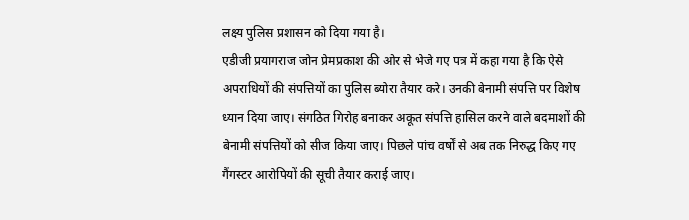लक्ष्य पुलिस प्रशासन को दिया गया है।
एडीजी प्रयागराज जोन प्रेमप्रकाश की ओर से भेजे गए पत्र में कहा गया है कि ऐसे अपराधियों की संपत्तियों का पुलिस ब्योरा तैयार करे। उनकी बेनामी संपत्ति पर विशेष ध्यान दिया जाए। संगठित गिरोह बनाकर अकूत संपत्ति हासिल करने वाले बदमाशों की बेनामी संपत्तियों को सीज किया जाए। पिछले पांच वर्षों से अब तक निरुद्ध किए गए गैंगस्टर आरोपियों की सूची तैयार कराई जाए।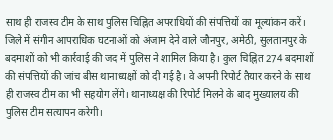साथ ही राजस्व टीम के साथ पुलिस चिह्नित अपराधियों की संपत्तियों का मूल्यांकन करें। जिले में संगीन आपराधिक घटनाओं को अंजाम देने वाले जौनपुर, अमेठी, सुलतानपुर के बदमाशों को भी कार्रवाई की जद में पुलिस ने शामिल किया है। कुल चिह्नित 274 बदमाशों की संपत्तियों की जांच बीस थानाध्यक्षों को दी गई है। वे अपनी रिपोर्ट तैयार करने के साथ ही राजस्व टीम का भी सहयोग लेंगे। थानाध्यक्ष की रिपोर्ट मिलने के बाद मुख्यालय की पुलिस टीम सत्यापन करेगी।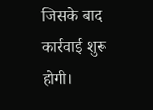जिसके बाद कार्रवाई शुरू होगी।